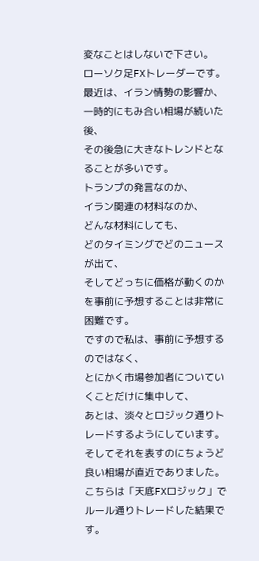変なことはしないで下さい。
ローソク足FXトレーダーです。
最近は、イラン情勢の影響か、
一時的にもみ合い相場が続いた後、
その後急に大きなトレンドとなることが多いです。
トランプの発言なのか、
イラン関連の材料なのか、
どんな材料にしても、
どのタイミングでどのニュースが出て、
そしてどっちに価格が動くのかを事前に予想することは非常に困難です。
ですので私は、事前に予想するのではなく、
とにかく市場参加者についていくことだけに集中して、
あとは、淡々とロジック通りトレードするようにしています。
そしてそれを表すのにちょうど良い相場が直近でありました。
こちらは「天底FXロジック」でルール通りトレードした結果です。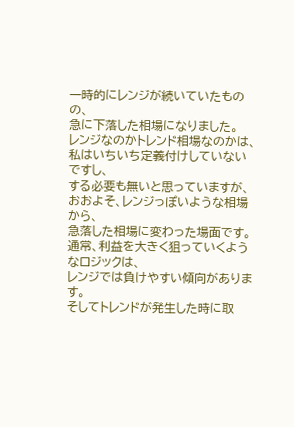一時的にレンジが続いていたものの、
急に下落した相場になりました。
レンジなのかトレンド相場なのかは、
私はいちいち定義付けしていないですし、
する必要も無いと思っていますが、
おおよそ、レンジっぽいような相場から、
急落した相場に変わった場面です。
通常、利益を大きく狙っていくようなロジックは、
レンジでは負けやすい傾向があります。
そしてトレンドが発生した時に取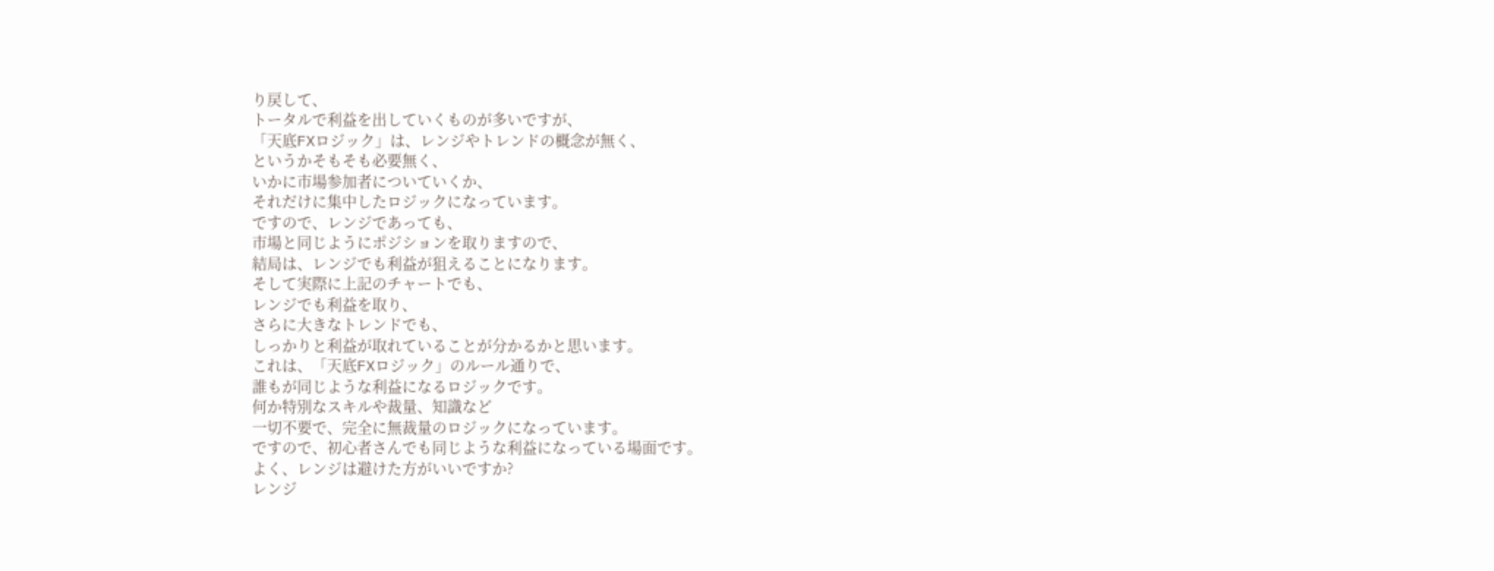り戻して、
トータルで利益を出していくものが多いですが、
「天底FXロジック」は、レンジやトレンドの概念が無く、
というかそもそも必要無く、
いかに市場参加者についていくか、
それだけに集中したロジックになっています。
ですので、レンジであっても、
市場と同じようにポジションを取りますので、
結局は、レンジでも利益が狙えることになります。
そして実際に上記のチャートでも、
レンジでも利益を取り、
さらに大きなトレンドでも、
しっかりと利益が取れていることが分かるかと思います。
これは、「天底FXロジック」のルール通りで、
誰もが同じような利益になるロジックです。
何か特別なスキルや裁量、知識など
一切不要で、完全に無裁量のロジックになっています。
ですので、初心者さんでも同じような利益になっている場面です。
よく、レンジは避けた方がいいですか?
レンジ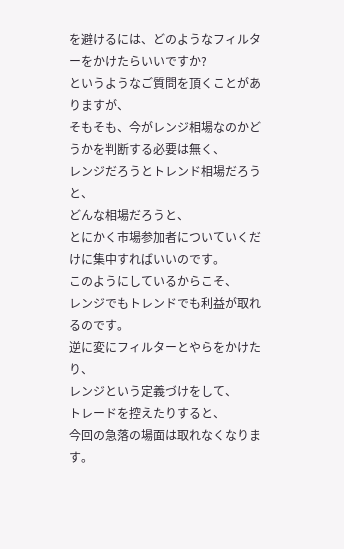を避けるには、どのようなフィルターをかけたらいいですか?
というようなご質問を頂くことがありますが、
そもそも、今がレンジ相場なのかどうかを判断する必要は無く、
レンジだろうとトレンド相場だろうと、
どんな相場だろうと、
とにかく市場参加者についていくだけに集中すればいいのです。
このようにしているからこそ、
レンジでもトレンドでも利益が取れるのです。
逆に変にフィルターとやらをかけたり、
レンジという定義づけをして、
トレードを控えたりすると、
今回の急落の場面は取れなくなります。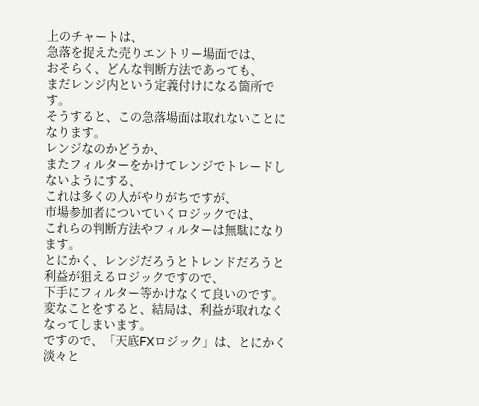上のチャートは、
急落を捉えた売りエントリー場面では、
おそらく、どんな判断方法であっても、
まだレンジ内という定義付けになる箇所です。
そうすると、この急落場面は取れないことになります。
レンジなのかどうか、
またフィルターをかけてレンジでトレードしないようにする、
これは多くの人がやりがちですが、
市場参加者についていくロジックでは、
これらの判断方法やフィルターは無駄になります。
とにかく、レンジだろうとトレンドだろうと
利益が狙えるロジックですので、
下手にフィルター等かけなくて良いのです。
変なことをすると、結局は、利益が取れなくなってしまいます。
ですので、「天底FXロジック」は、とにかく淡々と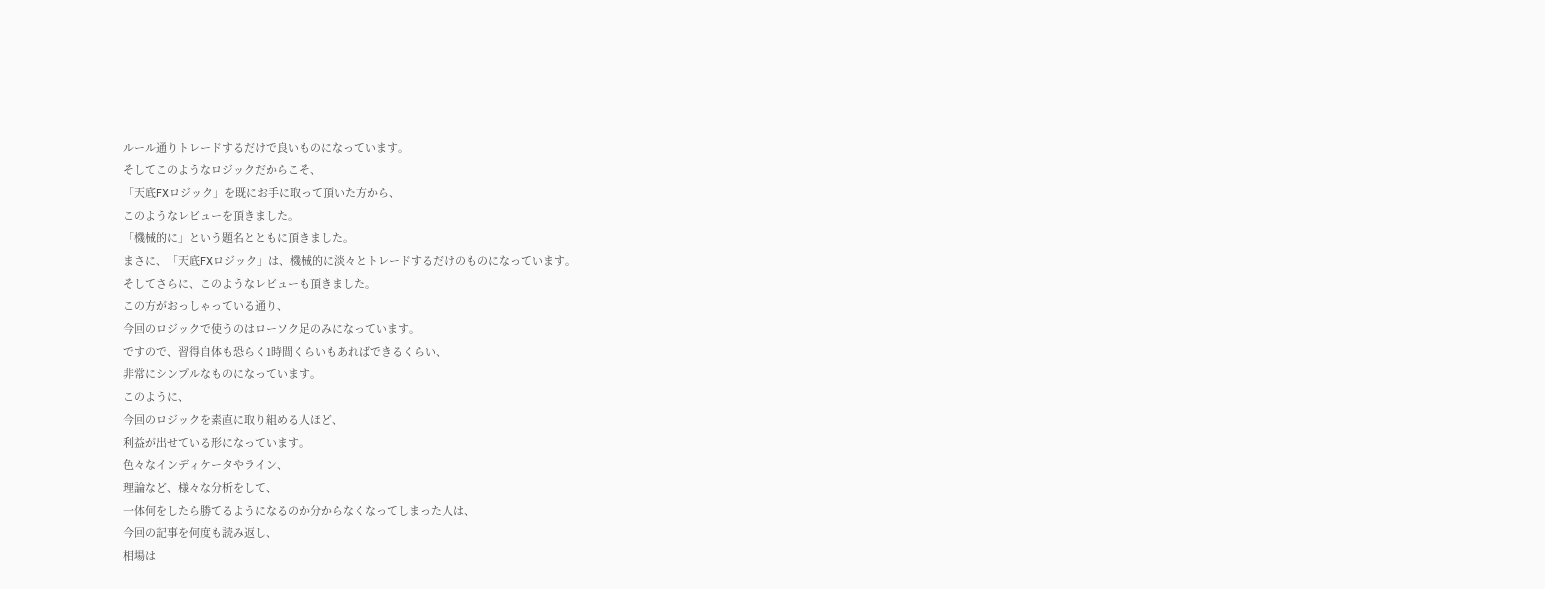ルール通りトレードするだけで良いものになっています。
そしてこのようなロジックだからこそ、
「天底FXロジック」を既にお手に取って頂いた方から、
このようなレビューを頂きました。
「機械的に」という題名とともに頂きました。
まさに、「天底FXロジック」は、機械的に淡々とトレードするだけのものになっています。
そしてさらに、このようなレビューも頂きました。
この方がおっしゃっている通り、
今回のロジックで使うのはローソク足のみになっています。
ですので、習得自体も恐らく1時間くらいもあればできるくらい、
非常にシンプルなものになっています。
このように、
今回のロジックを素直に取り組める人ほど、
利益が出せている形になっています。
色々なインディケータやライン、
理論など、様々な分析をして、
一体何をしたら勝てるようになるのか分からなくなってしまった人は、
今回の記事を何度も読み返し、
相場は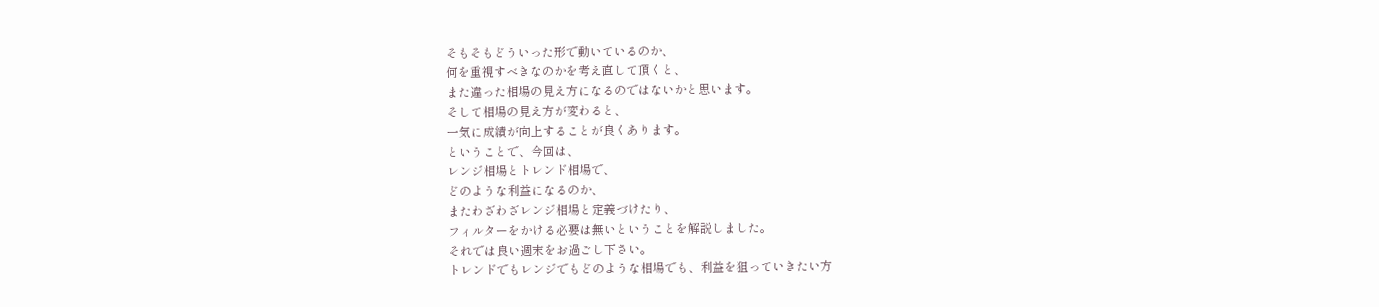そもそもどういった形で動いているのか、
何を重視すべきなのかを考え直して頂くと、
また違った相場の見え方になるのではないかと思います。
そして相場の見え方が変わると、
一気に成績が向上することが良くあります。
ということで、今回は、
レンジ相場とトレンド相場で、
どのような利益になるのか、
またわざわざレンジ相場と定義づけたり、
フィルターをかける必要は無いということを解説しました。
それでは良い週末をお過ごし下さい。
トレンドでもレンジでもどのような相場でも、利益を狙っていきたい方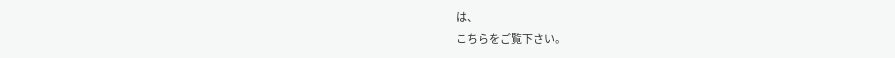は、
こちらをご覧下さい。